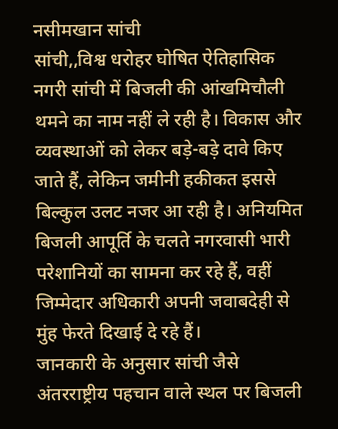नसीमखान सांची
सांची,,विश्व धरोहर घोषित ऐतिहासिक नगरी सांची में बिजली की आंखमिचौली थमने का नाम नहीं ले रही है। विकास और व्यवस्थाओं को लेकर बड़े-बड़े दावे किए जाते हैं, लेकिन जमीनी हकीकत इससे बिल्कुल उलट नजर आ रही है। अनियमित बिजली आपूर्ति के चलते नगरवासी भारी परेशानियों का सामना कर रहे हैं, वहीं जिम्मेदार अधिकारी अपनी जवाबदेही से मुंह फेरते दिखाई दे रहे हैं।
जानकारी के अनुसार सांची जैसे अंतरराष्ट्रीय पहचान वाले स्थल पर बिजली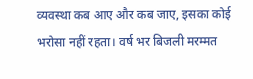व्यवस्था कब आए और कब जाए, इसका कोई भरोसा नहीं रहता। वर्ष भर बिजली मरम्मत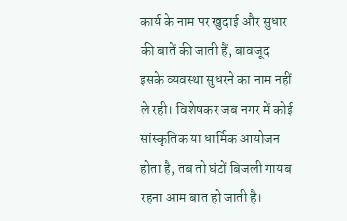कार्य के नाम पर खुदाई और सुधार की बातें की जाती हैं, बावजूद इसके व्यवस्था सुधरने का नाम नहीं ले रही। विशेषकर जब नगर में कोई सांस्कृतिक या धार्मिक आयोजन होता है, तब तो घंटों बिजली गायब रहना आम बात हो जाती है।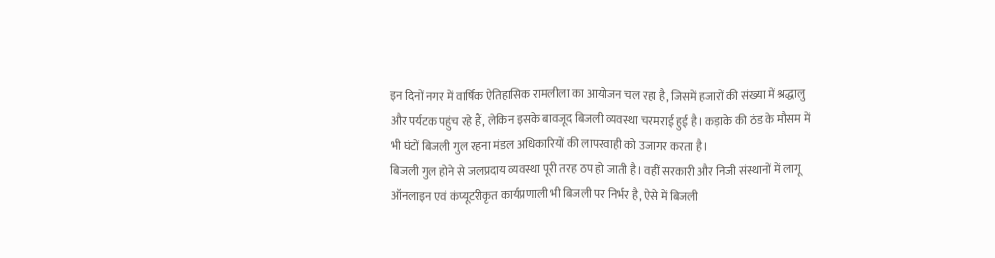इन दिनों नगर में वार्षिक ऐतिहासिक रामलीला का आयोजन चल रहा है, जिसमें हजारों की संख्या में श्रद्धालु और पर्यटक पहुंच रहे हैं, लेकिन इसके बावजूद बिजली व्यवस्था चरमराई हुई है। कड़ाके की ठंड के मौसम में भी घंटों बिजली गुल रहना मंडल अधिकारियों की लापरवाही को उजागर करता है।
बिजली गुल होने से जलप्रदाय व्यवस्था पूरी तरह ठप हो जाती है। वहीं सरकारी और निजी संस्थानों में लागू ऑनलाइन एवं कंप्यूटरीकृत कार्यप्रणाली भी बिजली पर निर्भर है, ऐसे में बिजली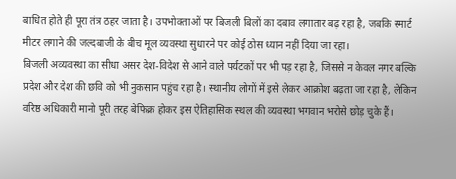बाधित होते ही पूरा तंत्र ठहर जाता है। उपभोक्ताओं पर बिजली बिलों का दबाव लगातार बढ़ रहा है, जबकि स्मार्ट मीटर लगाने की जल्दबाजी के बीच मूल व्यवस्था सुधारने पर कोई ठोस ध्यान नहीं दिया जा रहा।
बिजली अव्यवस्था का सीधा असर देश-विदेश से आने वाले पर्यटकों पर भी पड़ रहा है, जिससे न केवल नगर बल्कि प्रदेश और देश की छवि को भी नुकसान पहुंच रहा है। स्थानीय लोगों में इसे लेकर आक्रोश बढ़ता जा रहा है, लेकिन वरिष्ठ अधिकारी मानो पूरी तरह बेफिक्र होकर इस ऐतिहासिक स्थल की व्यवस्था भगवान भरोसे छोड़ चुके हैं।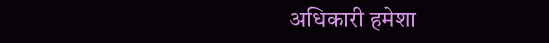अधिकारी हमेशा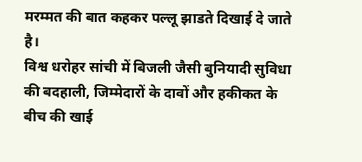मरम्मत की बात कहकर पल्लू झाडते दिखाई दे जाते है।
विश्व धरोहर सांची में बिजली जैसी बुनियादी सुविधा की बदहाली, जिम्मेदारों के दावों और हकीकत के बीच की खाई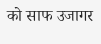को साफ उजागर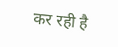कर रही है